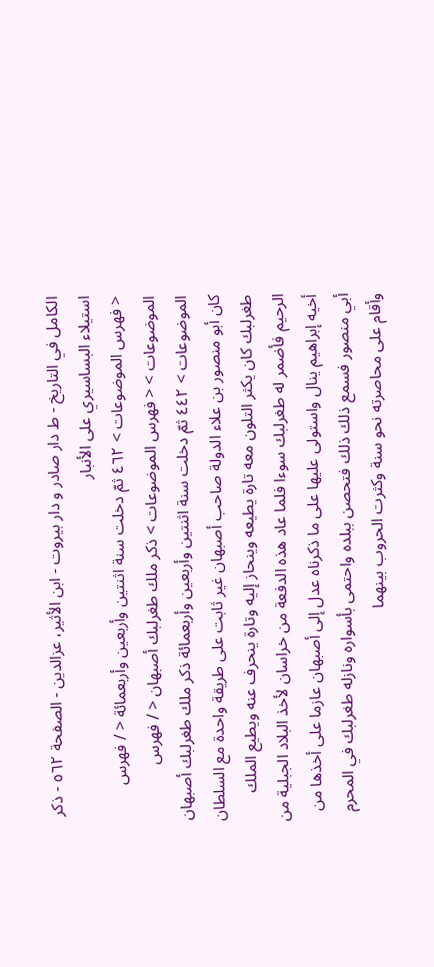الكامل في التاريخ - ط دار صادر و دار بیروت - ابن الأثير، عزالدین - الصفحة ٥٦٢ - ذكر استيلاء البساسيري على الأنبار
< فهرس الموضوعات > ٤٦٢ ثمّ دخلت سنة اثنتين وأربعين وأربعمائة < / فهرس الموضوعات > < فهرس الموضوعات > ذكر ملك طغرلبك أصبهان < / فهرس الموضوعات > ٤٤٢ ثمّ دخلت سنة اثنتين وأربعين وأربعمائة ذكر ملك طغرلبك أصبهان كان أبو منصور بن علاء الدولة صاحب أصبهان غير ثابت على طريقة واحدة مع السلطان طغرلبك كان يكثر التلون معه تارة يطيعه وينحاز إليه وتارة ينحرف عنه ويطيع الملك الرحيم فأضمر له طغرلبك سوءا فلما عاد هذه الدفعة من خراسان لأخذ البلاد الجبلية من أخيه إبراهيم ينال واستولى عليها على ما ذكرناه عدل إلى أصبهان عازما على أخذها من أبي منصور فسمع ذلك ذلك فتحصن ببلده واحتمى بأسواره ونازله طغرلبك في المحرم وأقام على محاصرته نحو سنة وكثرت الحروب بينهما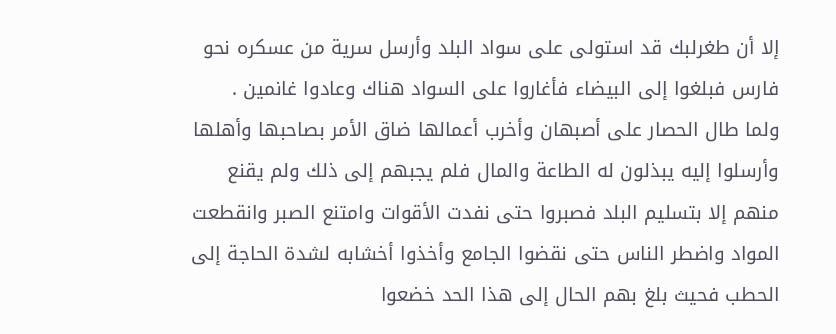إلا أن طغرلبك قد استولى على سواد البلد وأرسل سرية من عسكره نحو فارس فبلغوا إلى البيضاء فأغاروا على السواد هناك وعادوا غانمين .
ولما طال الحصار على أصبهان وأخرب أعمالها ضاق الأمر بصاحبها وأهلها وأرسلوا إليه يبذلون له الطاعة والمال فلم يجبهم إلى ذلك ولم يقنع منهم إلا بتسليم البلد فصبروا حتى نفدت الأقوات وامتنع الصبر وانقطعت المواد واضطر الناس حتى نقضوا الجامع وأخذوا أخشابه لشدة الحاجة إلى الحطب فحيث بلغ بهم الحال إلى هذا الحد خضعوا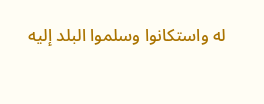له واستكانوا وسلموا البلد إليه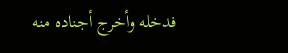فدخله وأخرج أجناده منه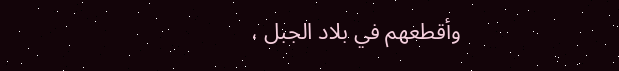وأقطعهم في بلاد الجبل ،